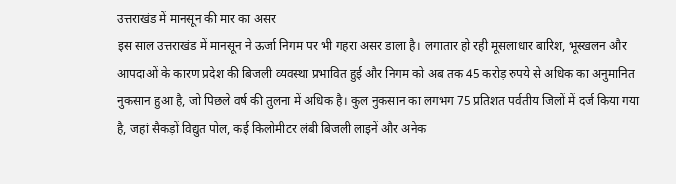उत्तराखंड में मानसून की मार का असर
इस साल उत्तराखंड में मानसून ने ऊर्जा निगम पर भी गहरा असर डाला है। लगातार हो रही मूसलाधार बारिश, भूस्खलन और आपदाओं के कारण प्रदेश की बिजली व्यवस्था प्रभावित हुई और निगम को अब तक 45 करोड़ रुपये से अधिक का अनुमानित नुकसान हुआ है, जो पिछले वर्ष की तुलना में अधिक है। कुल नुकसान का लगभग 75 प्रतिशत पर्वतीय जिलों में दर्ज किया गया है, जहां सैकड़ों विद्युत पोल, कई किलोमीटर लंबी बिजली लाइनें और अनेक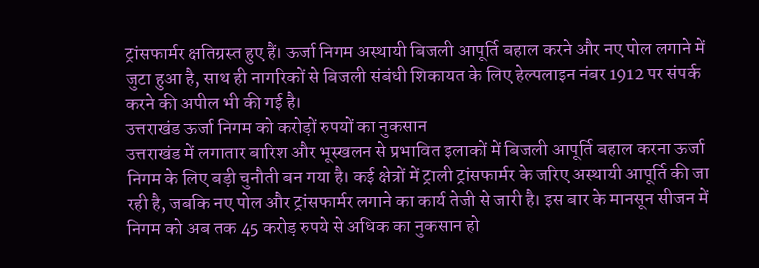ट्रांसफार्मर क्षतिग्रस्त हुए हैं। ऊर्जा निगम अस्थायी बिजली आपूर्ति बहाल करने और नए पोल लगाने में जुटा हुआ है, साथ ही नागरिकों से बिजली संबंधी शिकायत के लिए हेल्पलाइन नंबर 1912 पर संपर्क करने की अपील भी की गई है।
उत्तराखंड ऊर्जा निगम को करोड़ों रुपयों का नुकसान
उत्तराखंड में लगातार बारिश और भूस्खलन से प्रभावित इलाकों में बिजली आपूर्ति बहाल करना ऊर्जा निगम के लिए बड़ी चुनौती बन गया है। कई क्षेत्रों में ट्राली ट्रांसफार्मर के जरिए अस्थायी आपूर्ति की जा रही है, जबकि नए पोल और ट्रांसफार्मर लगाने का कार्य तेजी से जारी है। इस बार के मानसून सीजन में निगम को अब तक 45 करोड़ रुपये से अधिक का नुकसान हो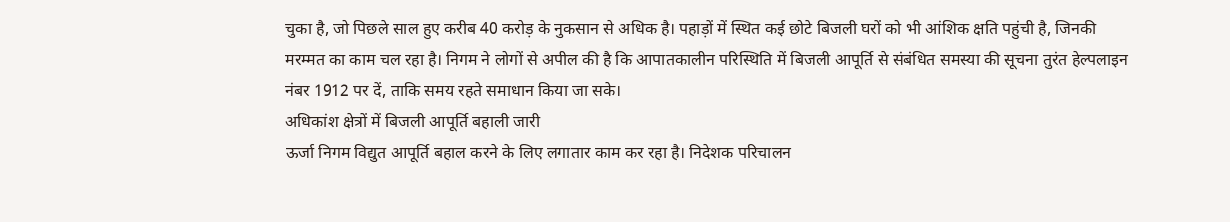चुका है, जो पिछले साल हुए करीब 40 करोड़ के नुकसान से अधिक है। पहाड़ों में स्थित कई छोटे बिजली घरों को भी आंशिक क्षति पहुंची है, जिनकी मरम्मत का काम चल रहा है। निगम ने लोगों से अपील की है कि आपातकालीन परिस्थिति में बिजली आपूर्ति से संबंधित समस्या की सूचना तुरंत हेल्पलाइन नंबर 1912 पर दें, ताकि समय रहते समाधान किया जा सके।
अधिकांश क्षेत्रों में बिजली आपूर्ति बहाली जारी
ऊर्जा निगम विद्युत आपूर्ति बहाल करने के लिए लगातार काम कर रहा है। निदेशक परिचालन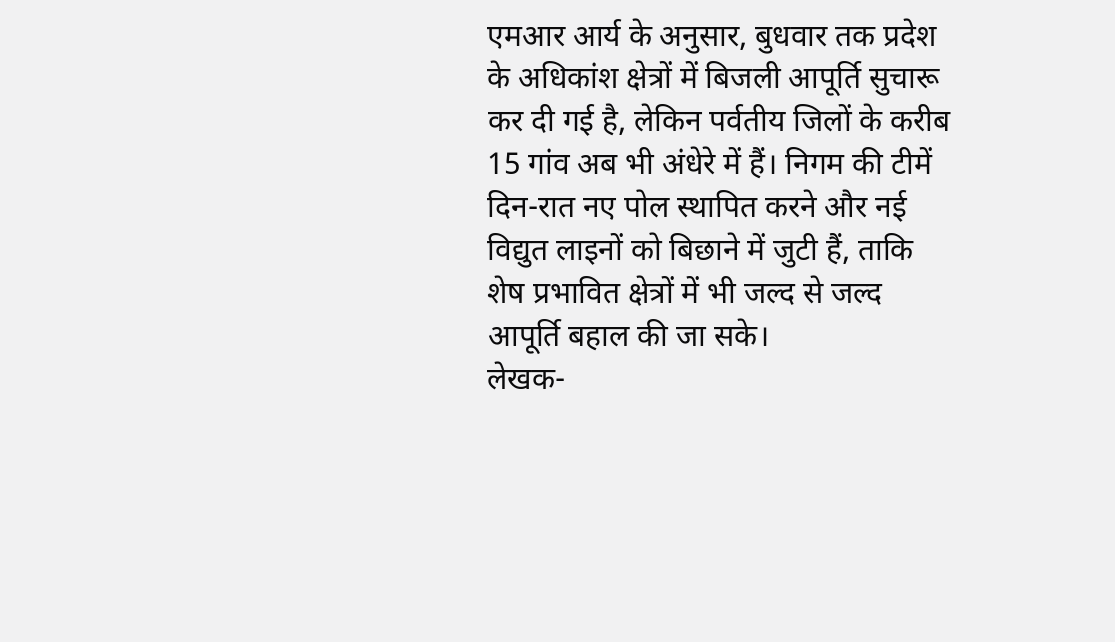एमआर आर्य के अनुसार, बुधवार तक प्रदेश के अधिकांश क्षेत्रों में बिजली आपूर्ति सुचारू कर दी गई है, लेकिन पर्वतीय जिलों के करीब 15 गांव अब भी अंधेरे में हैं। निगम की टीमें दिन-रात नए पोल स्थापित करने और नई विद्युत लाइनों को बिछाने में जुटी हैं, ताकि शेष प्रभावित क्षेत्रों में भी जल्द से जल्द आपूर्ति बहाल की जा सके।
लेखक-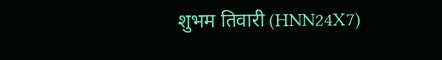शुभम तिवारी (HNN24X7)